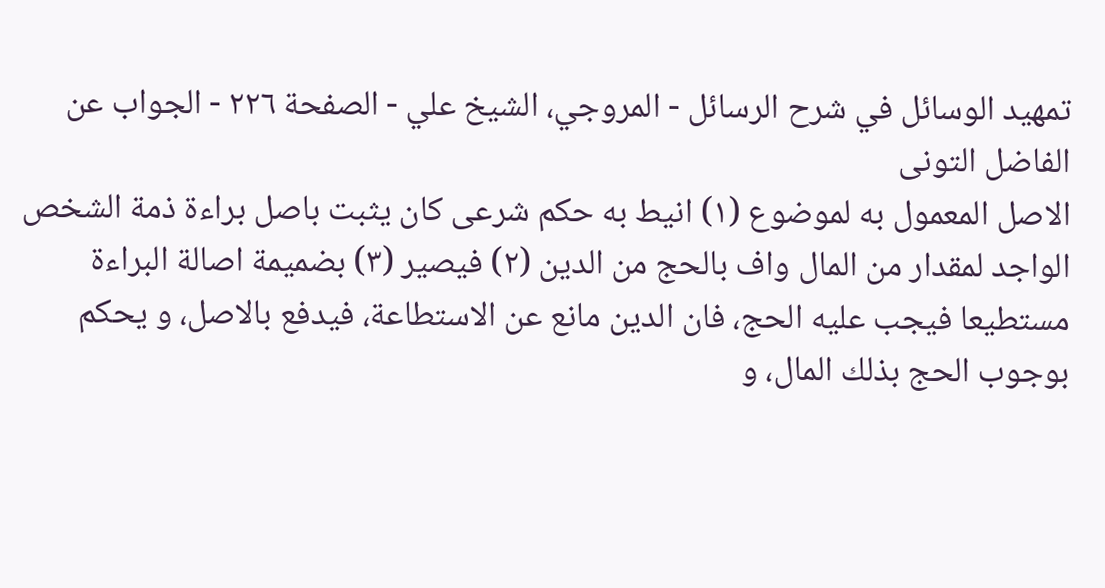تمهيد الوسائل في شرح الرسائل - المروجي، الشيخ علي - الصفحة ٢٢٦ - الجواب عن الفاضل التونى
الاصل المعمول به لموضوع (١) انيط به حكم شرعى كان يثبت باصل براءة ذمة الشخص الواجد لمقدار من المال واف بالحج من الدين (٢) فيصير (٣) بضميمة اصالة البراءة مستطيعا فيجب عليه الحج، فان الدين مانع عن الاستطاعة، فيدفع بالاصل، و يحكم بوجوب الحج بذلك المال، و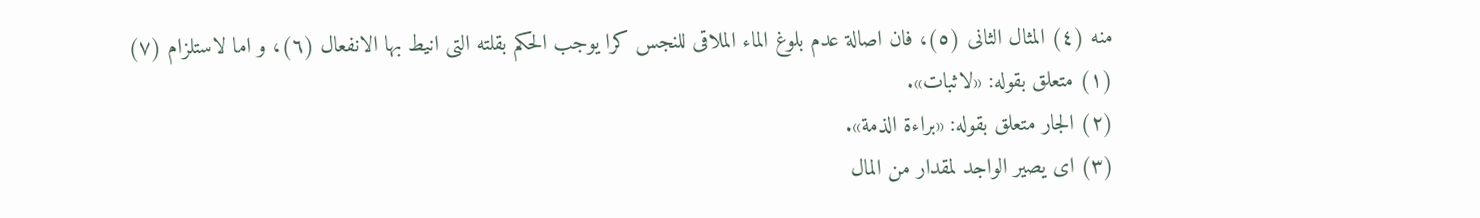منه (٤) المثال الثانى (٥)، فان اصالة عدم بلوغ الماء الملاقى للنجس كرا يوجب الحكم بقلته التى انيط بها الانفعال (٦)، و اما لاستلزام (٧)
(١) متعلق بقوله: «لاثبات».
(٢) الجار متعلق بقوله: «براءة الذمة».
(٣) اى يصير الواجد لمقدار من المال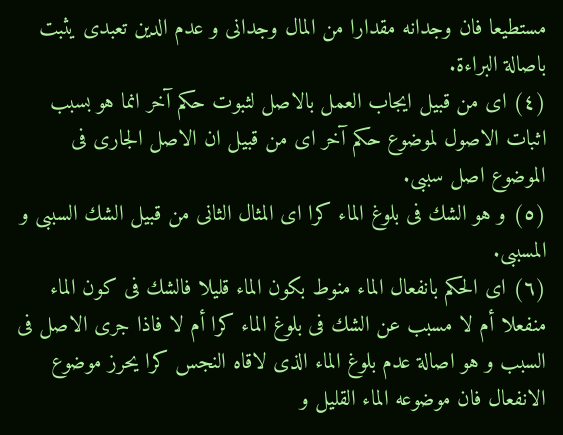مستطيعا فان وجدانه مقدارا من المال وجدانى و عدم الدين تعبدى يثبت باصالة البراءة.
(٤) اى من قبيل ايجاب العمل بالاصل لثبوت حكم آخر انما هو بسبب اثبات الاصول لموضوع حكم آخر اى من قبيل ان الاصل الجارى فى الموضوع اصل سببى.
(٥) و هو الشك فى بلوغ الماء كرا اى المثال الثانى من قبيل الشك السببى و المسببى.
(٦) اى الحكم بانفعال الماء منوط بكون الماء قليلا فالشك فى كون الماء منفعلا أم لا مسبب عن الشك فى بلوغ الماء كرا أم لا فاذا جرى الاصل فى السبب و هو اصالة عدم بلوغ الماء الذى لاقاه النجس كرا يحرز موضوع الانفعال فان موضوعه الماء القليل و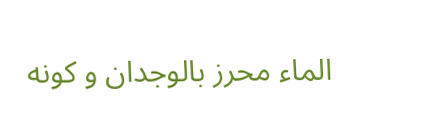الماء محرز بالوجدان و كونه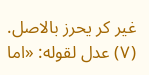غير كر يحرز بالاصل.
(٧) عدل لقوله: «اما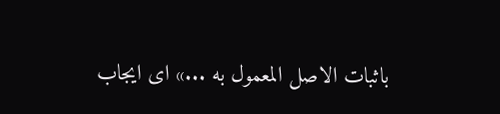باثبات الاصل المعمول به ...» اى ايجاب